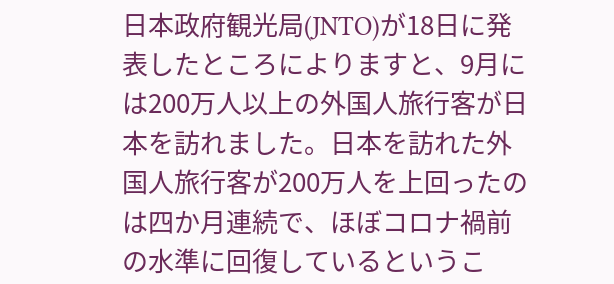日本政府観光局(JNTO)が18日に発表したところによりますと、9月には200万人以上の外国人旅行客が日本を訪れました。日本を訪れた外国人旅行客が200万人を上回ったのは四か月連続で、ほぼコロナ禍前の水準に回復しているというこ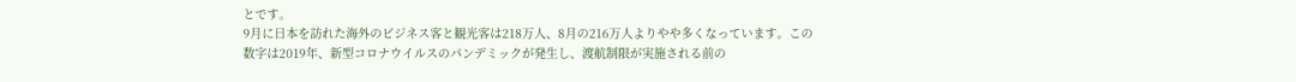とです。
9月に日本を訪れた海外のビジネス客と観光客は218万人、8月の216万人よりやや多くなっています。この数字は2019年、新型コロナウイルスのパンデミックが発生し、渡航制限が実施される前の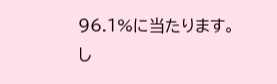96.1%に当たります。
し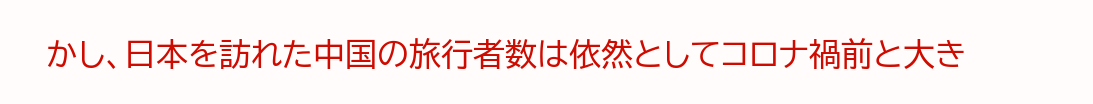かし、日本を訪れた中国の旅行者数は依然としてコロナ禍前と大き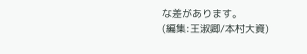な差があります。
(編集:王淑卿/本村大資)